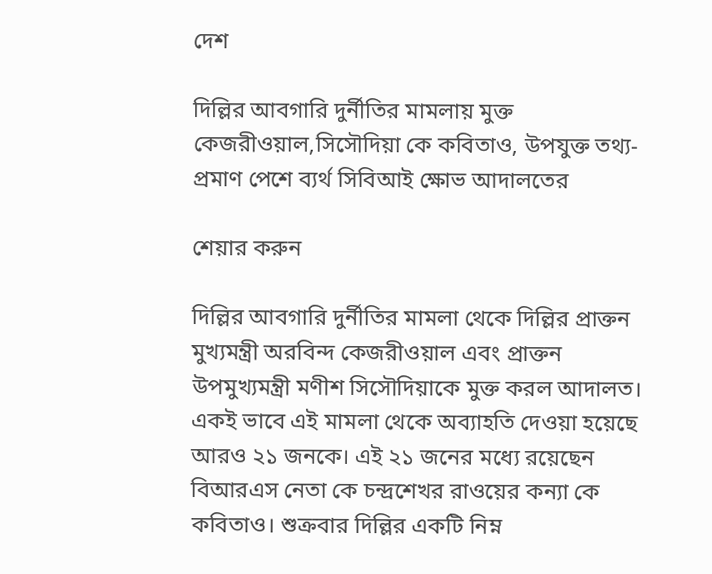দেশ

দিল্লির আবগারি দুর্নীতির মামলায় মুক্ত কেজরীওয়াল,সিসৌদিয়া কে কবিতাও, উপযুক্ত তথ্য-প্রমাণ পেশে ব্যর্থ সিবিআই ক্ষোভ আদালতের

শেয়ার করুন

দিল্লির আবগারি দুর্নীতির মামলা থেকে দিল্লির প্রাক্তন মুখ্যমন্ত্রী অরবিন্দ কেজরীওয়াল এব‌ং প্রাক্তন উপমুখ্যমন্ত্রী মণীশ সিসৌদিয়াকে মুক্ত করল আদালত। একই ভাবে এই মামলা থেকে অব্যাহতি দেওয়া হয়েছে আরও ২১ জনকে। এই ২১ জনের মধ্যে রয়েছেন বিআরএস নেতা কে চন্দ্রশেখর রাওয়ের কন্যা কে কবিতাও। শুক্রবার দিল্লির একটি নিম্ন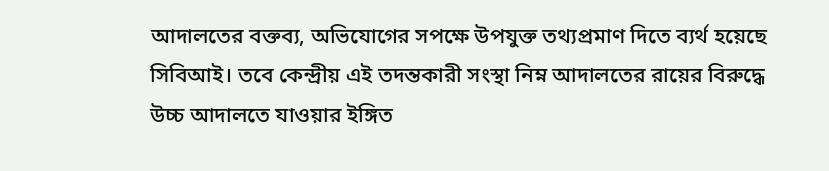আদালতের বক্তব্য, অভিযোগের সপক্ষে উপযুক্ত তথ্যপ্রমাণ দিতে ব্যর্থ হয়েছে সিবিআই। তবে কেন্দ্রীয় এই তদন্তকারী সংস্থা নিম্ন আদালতের রায়ের বিরুদ্ধে উচ্চ আদালতে যাওয়ার ইঙ্গিত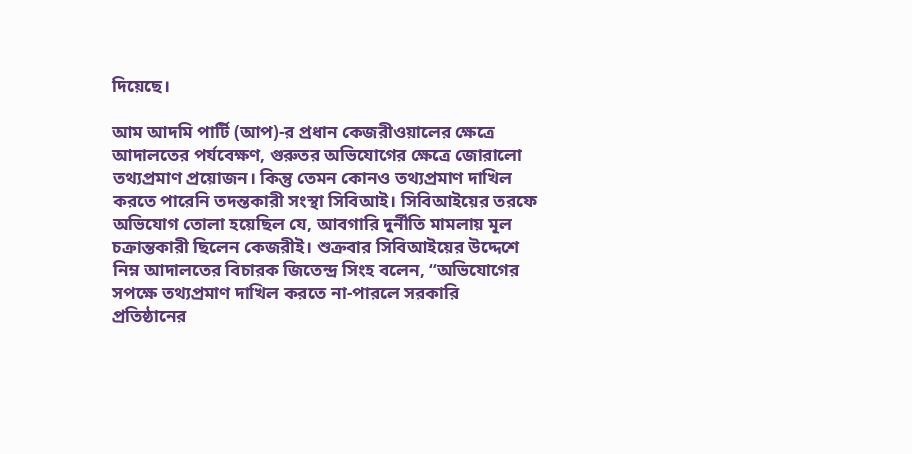দিয়েছে।

আম আদমি পার্টি (আপ)-র প্রধান কেজরীওয়ালের ক্ষেত্রে আদালতের পর্যবেক্ষণ, গুরুতর অভিযোগের ক্ষেত্রে জোরালো তথ্যপ্রমাণ প্রয়োজন। কিন্তু তেমন কোনও তথ্যপ্রমাণ দাখিল করতে পারেনি তদন্তকারী সংস্থা সিবিআই। সিবিআইয়ের তরফে অভিযোগ তোলা হয়েছিল যে, আবগারি দুর্নীতি মামলায় মূল চক্রান্তকারী ছিলেন কেজরীই। শুক্রবার সিবিআইয়ের উদ্দেশে নিম্ন আদালতের বিচারক জিতেন্দ্র সিংহ বলেন, “অভিযোগের সপক্ষে তথ্যপ্রমাণ দাখিল করতে না-পারলে সরকারি প্রতিষ্ঠানের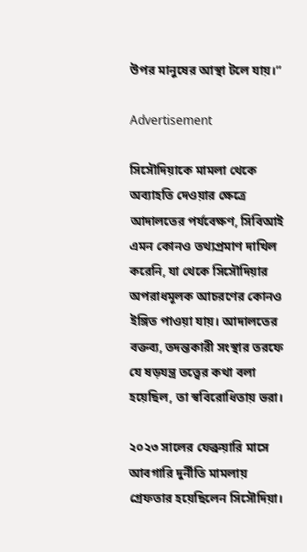উপর মানুষের আস্থা টলে যায়।”

Advertisement

সিসৌদিয়াকে মামলা থেকে অব্যাহতি দেওয়ার ক্ষেত্রে আদালতের পর্যবেক্ষণ, সিবিআই এমন কোনও তথ্যপ্রমাণ দাখিল করেনি, যা থেকে সিসৌদিয়ার অপরাধমূলক আচরণের কোনও ইঙ্গিত পাওয়া যায়। আদালতের বক্তব্য, তদন্তকারী সংস্থার তরফে যে ষড়যন্ত্র তত্ত্বের কথা বলা হয়েছিল, তা স্ববিরোধিতায় ভরা।

২০২৩ সালের ফেব্রুয়ারি মাসে আবগারি দুর্নীতি মামলায় গ্রেফতার হয়েছিলেন সিসৌদিয়া।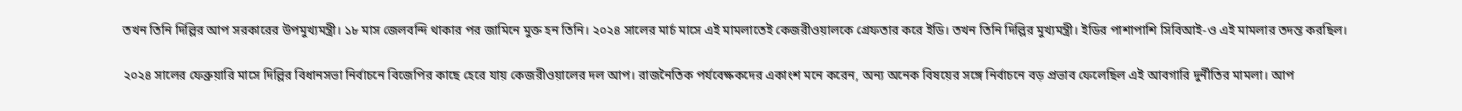তখন তিনি দিল্লির আপ সরকারের উপমুখ্যমন্ত্রী। ১৮ মাস জেলবন্দি থাকার পর জামিনে মুক্ত হন তিনি। ২০২৪ সালের মার্চ মাসে এই মামলাতেই কেজরীওয়ালকে গ্রেফতার করে ইডি। তখন তিনি দিল্লির মুখ্যমন্ত্রী। ইডির পাশাপাশি সিবিআই-ও এই মামলার তদন্ত করছিল।

২০২৪ সালের ফেব্রুয়ারি মাসে দিল্লির বিধানসভা নির্বাচনে বিজেপির কাছে হেরে যায় কেজরীওয়ালের দল আপ। রাজনৈতিক পর্যবেক্ষকদের একাংশ মনে করেন, অন্য অনেক বিষয়ের সঙ্গে নির্বাচনে বড় প্রভাব ফেলেছিল এই আবগারি দুর্নীতির মামলা। আপ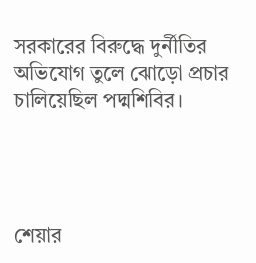সরকারের বিরুদ্ধে দুর্নীতির অভিযোগ তুলে ঝোড়ো প্রচার চালিয়েছিল পদ্মশিবির।




শেয়ার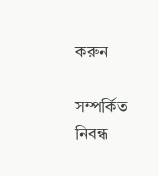করুন

সম্পর্কিত নিবন্ধ